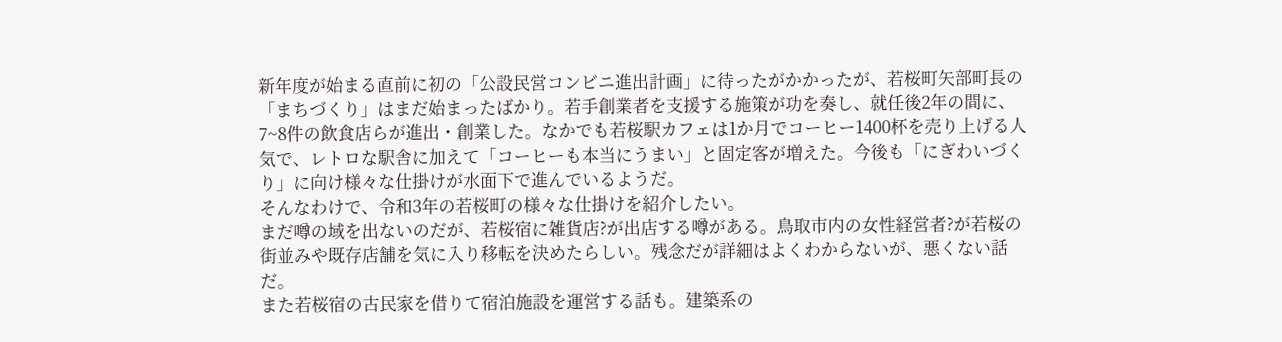新年度が始まる直前に初の「公設民営コンビニ進出計画」に待ったがかかったが、若桜町矢部町長の「まちづくり」はまだ始まったばかり。若手創業者を支援する施策が功を奏し、就任後2年の間に、7~8件の飲食店らが進出・創業した。なかでも若桜駅カフェは1か月でコーヒー1400杯を売り上げる人気で、レトロな駅舎に加えて「コーヒーも本当にうまい」と固定客が増えた。今後も「にぎわいづくり」に向け様々な仕掛けが水面下で進んでいるようだ。
そんなわけで、令和3年の若桜町の様々な仕掛けを紹介したい。
まだ噂の域を出ないのだが、若桜宿に雑貨店?が出店する噂がある。鳥取市内の女性経営者?が若桜の街並みや既存店舗を気に入り移転を決めたらしい。残念だが詳細はよくわからないが、悪くない話だ。
また若桜宿の古民家を借りて宿泊施設を運営する話も。建築系の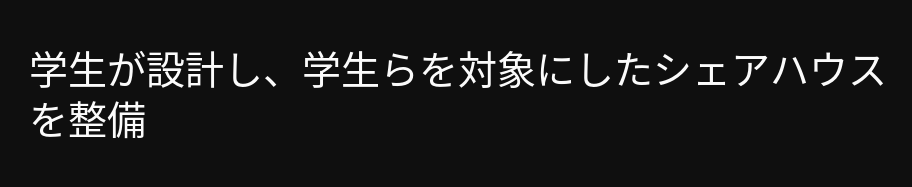学生が設計し、学生らを対象にしたシェアハウスを整備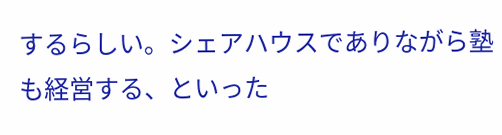するらしい。シェアハウスでありながら塾も経営する、といった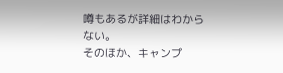噂もあるが詳細はわからない。
そのほか、キャンプ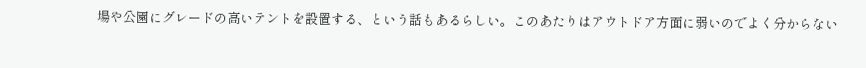場や公園にグレードの高いテントを設置する、という話もあるらしい。このあたりはアウトドア方面に弱いのでよく分からない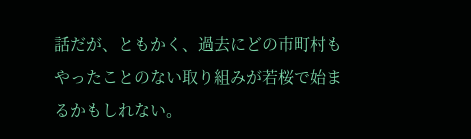話だが、ともかく、過去にどの市町村もやったことのない取り組みが若桜で始まるかもしれない。